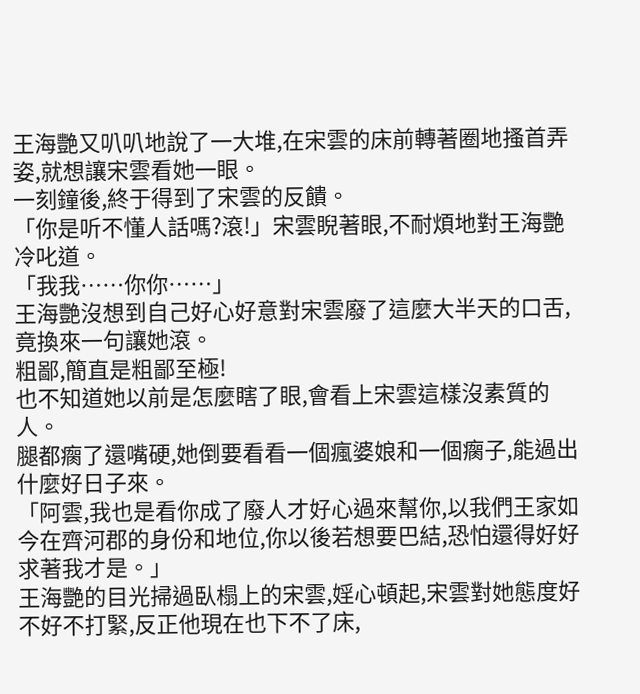王海艷又叭叭地說了一大堆,在宋雲的床前轉著圈地搔首弄姿,就想讓宋雲看她一眼。
一刻鐘後,終于得到了宋雲的反饋。
「你是听不懂人話嗎?滾!」宋雲睨著眼,不耐煩地對王海艷冷叱道。
「我我……你你……」
王海艷沒想到自己好心好意對宋雲廢了這麼大半天的口舌,竟換來一句讓她滾。
粗鄙,簡直是粗鄙至極!
也不知道她以前是怎麼瞎了眼,會看上宋雲這樣沒素質的人。
腿都瘸了還嘴硬,她倒要看看一個瘋婆娘和一個瘸子,能過出什麼好日子來。
「阿雲,我也是看你成了廢人才好心過來幫你,以我們王家如今在齊河郡的身份和地位,你以後若想要巴結,恐怕還得好好求著我才是。」
王海艷的目光掃過臥榻上的宋雲,婬心頓起,宋雲對她態度好不好不打緊,反正他現在也下不了床,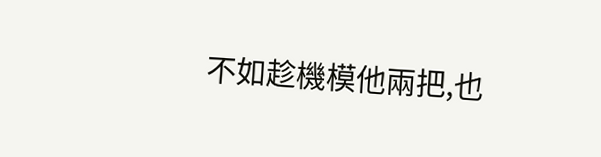不如趁機模他兩把,也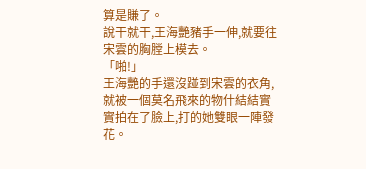算是賺了。
說干就干,王海艷豬手一伸,就要往宋雲的胸膛上模去。
「啪!」
王海艷的手還沒踫到宋雲的衣角,就被一個莫名飛來的物什結結實實拍在了臉上,打的她雙眼一陣發花。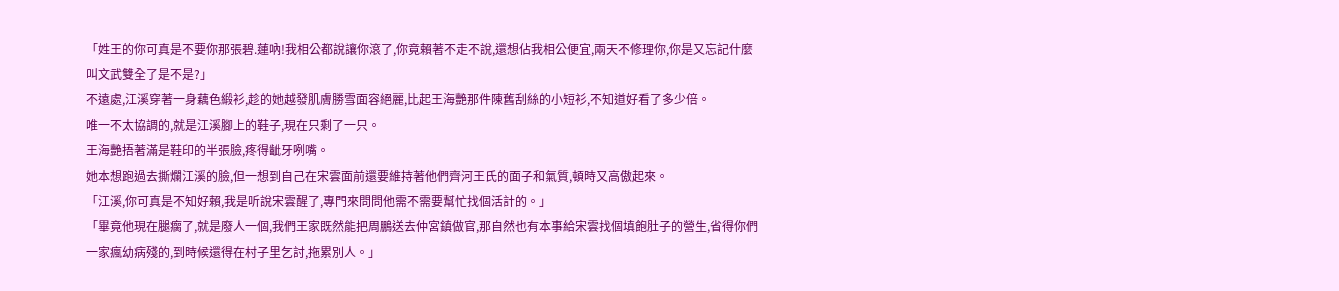「姓王的你可真是不要你那張碧.蓮吶!我相公都說讓你滾了,你竟賴著不走不說,還想佔我相公便宜,兩天不修理你,你是又忘記什麼叫文武雙全了是不是?」
不遠處,江溪穿著一身藕色緞衫,趁的她越發肌膚勝雪面容絕麗,比起王海艷那件陳舊刮絲的小短衫,不知道好看了多少倍。
唯一不太協調的,就是江溪腳上的鞋子,現在只剩了一只。
王海艷捂著滿是鞋印的半張臉,疼得齜牙咧嘴。
她本想跑過去撕爛江溪的臉,但一想到自己在宋雲面前還要維持著他們齊河王氏的面子和氣質,頓時又高傲起來。
「江溪,你可真是不知好賴,我是听說宋雲醒了,專門來問問他需不需要幫忙找個活計的。」
「畢竟他現在腿瘸了,就是廢人一個,我們王家既然能把周鵬送去仲宮鎮做官,那自然也有本事給宋雲找個填飽肚子的營生,省得你們一家瘋幼病殘的,到時候還得在村子里乞討,拖累別人。」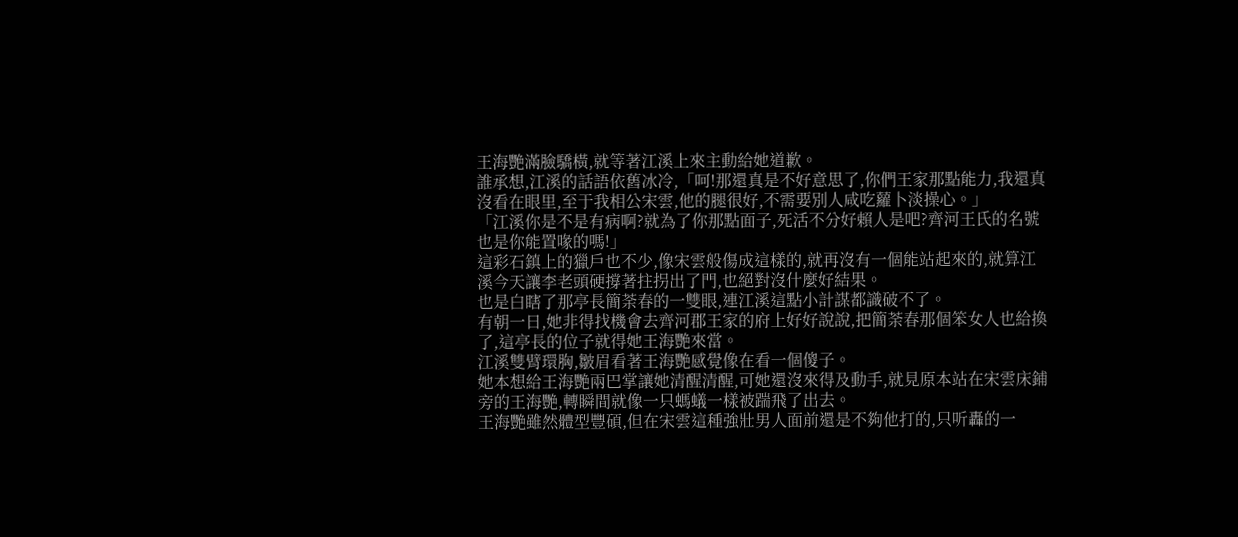王海艷滿臉驕橫,就等著江溪上來主動給她道歉。
誰承想,江溪的話語依舊冰冷,「呵!那還真是不好意思了,你們王家那點能力,我還真沒看在眼里,至于我相公宋雲,他的腿很好,不需要別人咸吃蘿卜淡操心。」
「江溪你是不是有病啊?就為了你那點面子,死活不分好賴人是吧?齊河王氏的名號也是你能置喙的嗎!」
這彩石鎮上的獵戶也不少,像宋雲般傷成這樣的,就再沒有一個能站起來的,就算江溪今天讓李老頭硬撐著拄拐出了門,也絕對沒什麼好結果。
也是白瞎了那亭長簡荼春的一雙眼,連江溪這點小計謀都識破不了。
有朝一日,她非得找機會去齊河郡王家的府上好好說說,把簡荼春那個笨女人也給換了,這亭長的位子就得她王海艷來當。
江溪雙臂環胸,皺眉看著王海艷感覺像在看一個傻子。
她本想給王海艷兩巴掌讓她清醒清醒,可她還沒來得及動手,就見原本站在宋雲床鋪旁的王海艷,轉瞬間就像一只螞蟻一樣被踹飛了出去。
王海艷雖然體型豐碩,但在宋雲這種強壯男人面前還是不夠他打的,只听轟的一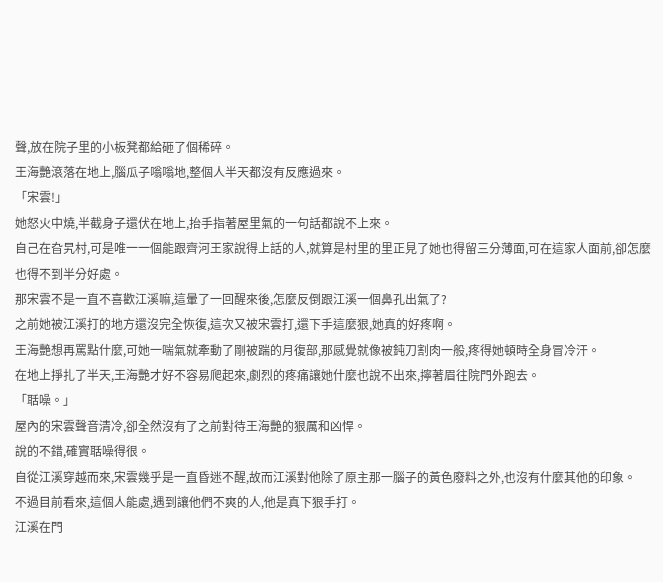聲,放在院子里的小板凳都給砸了個稀碎。
王海艷滾落在地上,腦瓜子嗡嗡地,整個人半天都沒有反應過來。
「宋雲!」
她怒火中燒,半截身子還伏在地上,抬手指著屋里氣的一句話都說不上來。
自己在旮旯村,可是唯一一個能跟齊河王家說得上話的人,就算是村里的里正見了她也得留三分薄面,可在這家人面前,卻怎麼也得不到半分好處。
那宋雲不是一直不喜歡江溪嘛,這暈了一回醒來後,怎麼反倒跟江溪一個鼻孔出氣了?
之前她被江溪打的地方還沒完全恢復,這次又被宋雲打,還下手這麼狠,她真的好疼啊。
王海艷想再罵點什麼,可她一喘氣就牽動了剛被踹的月復部,那感覺就像被鈍刀割肉一般,疼得她頓時全身冒冷汗。
在地上掙扎了半天,王海艷才好不容易爬起來,劇烈的疼痛讓她什麼也說不出來,擰著眉往院門外跑去。
「聒噪。」
屋內的宋雲聲音清冷,卻全然沒有了之前對待王海艷的狠厲和凶悍。
說的不錯,確實聒噪得很。
自從江溪穿越而來,宋雲幾乎是一直昏迷不醒,故而江溪對他除了原主那一腦子的黃色廢料之外,也沒有什麼其他的印象。
不過目前看來,這個人能處,遇到讓他們不爽的人,他是真下狠手打。
江溪在門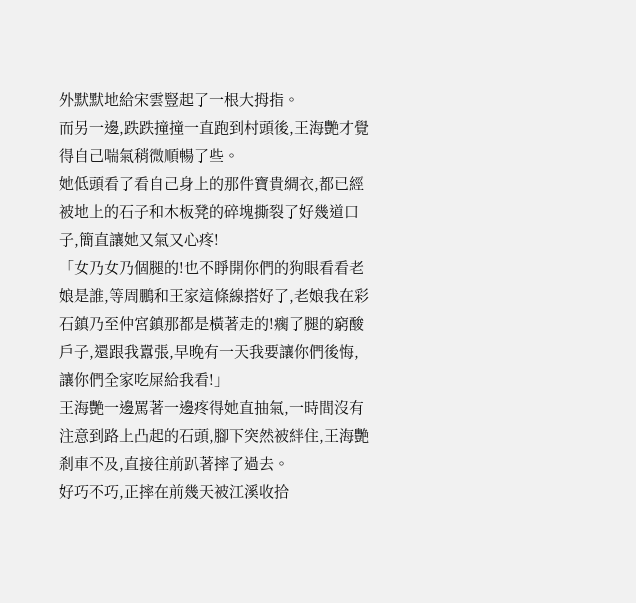外默默地給宋雲豎起了一根大拇指。
而另一邊,跌跌撞撞一直跑到村頭後,王海艷才覺得自己喘氣稍微順暢了些。
她低頭看了看自己身上的那件寶貴綢衣,都已經被地上的石子和木板凳的碎塊撕裂了好幾道口子,簡直讓她又氣又心疼!
「女乃女乃個腿的!也不睜開你們的狗眼看看老娘是誰,等周鵬和王家這條線搭好了,老娘我在彩石鎮乃至仲宮鎮那都是橫著走的!瘸了腿的窮酸戶子,還跟我囂張,早晚有一天我要讓你們後悔,讓你們全家吃屎給我看!」
王海艷一邊罵著一邊疼得她直抽氣,一時間沒有注意到路上凸起的石頭,腳下突然被絆住,王海艷剎車不及,直接往前趴著摔了過去。
好巧不巧,正摔在前幾天被江溪收拾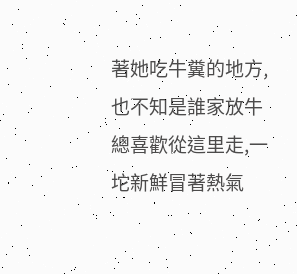著她吃牛糞的地方,也不知是誰家放牛總喜歡從這里走,一坨新鮮冒著熱氣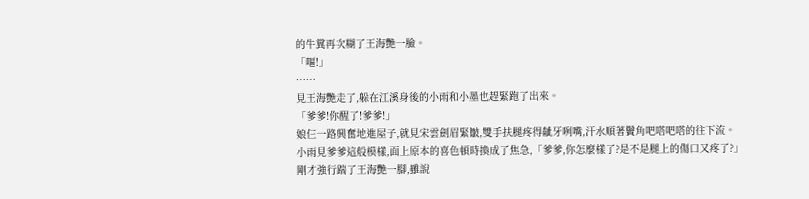的牛糞再次糊了王海艷一臉。
「嘔!」
……
見王海艷走了,躲在江溪身後的小雨和小墨也趕緊跑了出來。
「爹爹!你醒了!爹爹!」
娘仨一路興奮地進屋子,就見宋雲劍眉緊皺,雙手扶腿疼得齜牙咧嘴,汗水順著鬢角吧嗒吧嗒的往下流。
小雨見爹爹這般模樣,面上原本的喜色頓時換成了焦急,「爹爹,你怎麼樣了?是不是腿上的傷口又疼了?」
剛才強行踹了王海艷一腳,雖說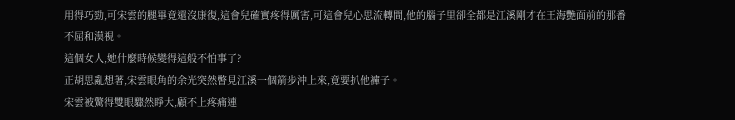用得巧勁,可宋雲的腿畢竟還沒康復,這會兒確實疼得厲害,可這會兒心思流轉間,他的腦子里卻全都是江溪剛才在王海艷面前的那番不屈和漠視。
這個女人,她什麼時候變得這般不怕事了?
正胡思亂想著,宋雲眼角的余光突然瞥見江溪一個箭步沖上來,竟要扒他褲子。
宋雲被驚得雙眼驟然睜大,顧不上疼痛連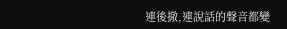連後撤,連說話的聲音都變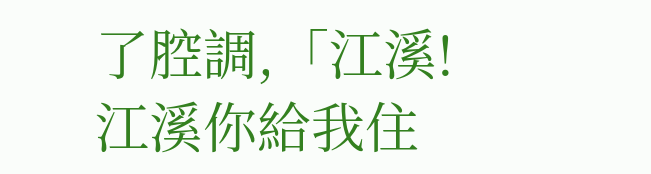了腔調,「江溪!江溪你給我住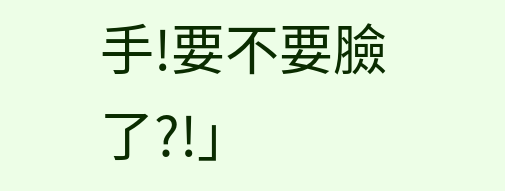手!要不要臉了?!」